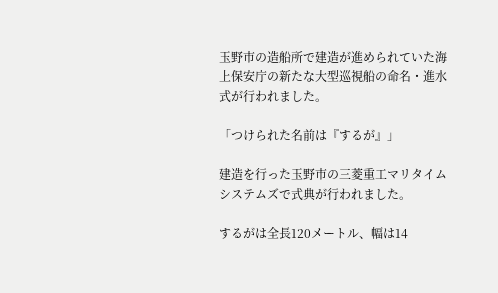玉野市の造船所で建造が進められていた海上保安庁の新たな大型巡視船の命名・進水式が行われました。

「つけられた名前は『するが』」

建造を行った玉野市の三菱重工マリタイムシステムズで式典が行われました。

するがは全長120メートル、幅は14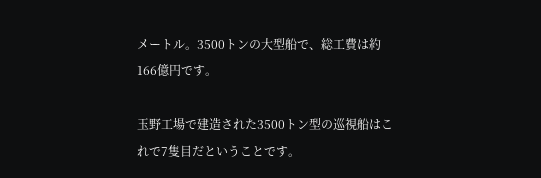メートル。3500トンの大型船で、総工費は約166億円です。

玉野工場で建造された3500トン型の巡視船はこれで7隻目だということです。